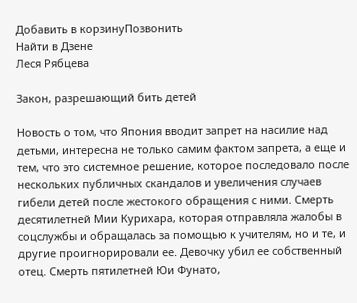Добавить в корзинуПозвонить
Найти в Дзене
Леся Рябцева

Закон, разрешающий бить детей

Новость о том, что Япония вводит запрет на насилие над детьми, интересна не только самим фактом запрета, а еще и тем, что это системное решение, которое последовало после нескольких публичных скандалов и увеличения случаев гибели детей после жестокого обращения с ними. Смерть десятилетней Мии Курихара, которая отправляла жалобы в соцслужбы и обращалась за помощью к учителям, но и те, и другие проигнорировали ее. Девочку убил ее собственный отец. Смерть пятилетней Юи Фунато,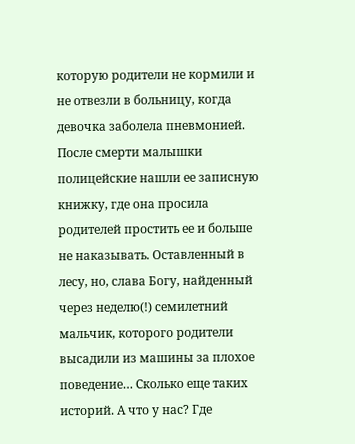которую родители не кормили и не отвезли в больницу, когда девочка заболела пневмонией. После смерти малышки полицейские нашли ее записную книжку, где она просила родителей простить ее и больше не наказывать. Оставленный в лесу, но, слава Богу, найденный через неделю(!) семилетний мальчик, которого родители высадили из машины за плохое поведение… Сколько еще таких историй. А что у нас? Где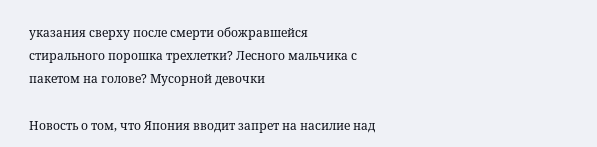указания сверху после смерти обожравшейся стирального порошка трехлетки? Лесного мальчика с пакетом на голове? Мусорной девочки

Новость о том, что Япония вводит запрет на насилие над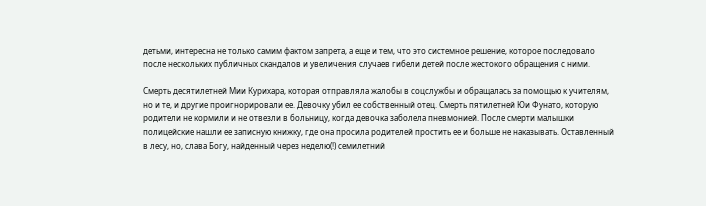детьми, интересна не только самим фактом запрета, а еще и тем, что это системное решение, которое последовало после нескольких публичных скандалов и увеличения случаев гибели детей после жестокого обращения с ними.

Смерть десятилетней Мии Курихара, которая отправляла жалобы в соцслужбы и обращалась за помощью к учителям, но и те, и другие проигнорировали ее. Девочку убил ее собственный отец. Смерть пятилетней Юи Фунато, которую родители не кормили и не отвезли в больницу, когда девочка заболела пневмонией. После смерти малышки полицейские нашли ее записную книжку, где она просила родителей простить ее и больше не наказывать. Оставленный в лесу, но, слава Богу, найденный через неделю(!) семилетний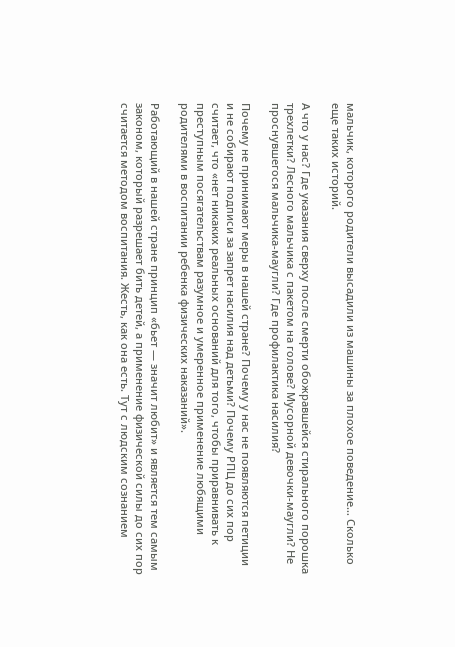мальчик, которого родители высадили из машины за плохое поведение… Сколько еще таких историй.

А что у нас? Где указания сверху после смерти обожравшейся стирального порошка трехлетки? Лесного мальчика с пакетом на голове? Мусорной девочки-маугли? Не проснувшегося мальчика-маугли? Где профилактика насилия?

Почему не принимают меры в нашей стране? Почему у нас не появляются петиции и не собирают подписи за запрет насилия над детьми? Почему РПЦ до сих пор считает, что «нет никаких реальных оснований для того, чтобы приравнивать к преступным посягательствам разумное и умеренное применение любящими родителями в воспитании ребенка физических наказаний».

Работающий в нашей стране принцип «бьет — значит любит» и является тем самым законом, который разрешает бить детей, а применение физической силы до сих пор считается методом воспитания. Жесть, как она есть. Тут с людским сознанием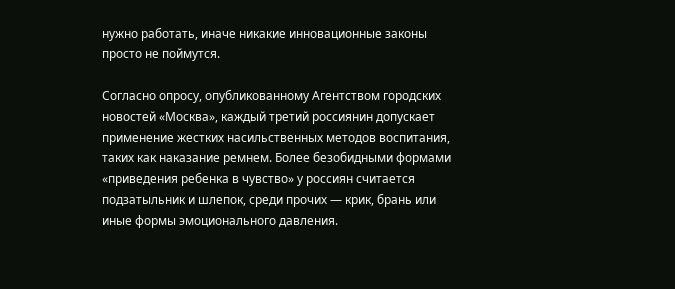нужно работать, иначе никакие инновационные законы просто не поймутся.

Согласно опросу, опубликованному Агентством городских новостей «Москва», каждый третий россиянин допускает применение жестких насильственных методов воспитания, таких как наказание ремнем. Более безобидными формами «приведения ребенка в чувство» у россиян считается подзатыльник и шлепок, среди прочих — крик, брань или иные формы эмоционального давления.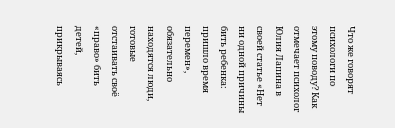Что же говорят психологи по этому поводу? Как отмечает психолог Юлия Лапина в своей статье «Нет ни одной причины бить ребенка: пришло время перемен», обязательно находятся люди, готовые отстаивать своё «право» бить детей, прикрываясь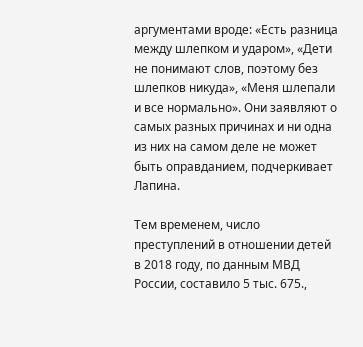аргументами вроде: «Есть разница между шлепком и ударом», «Дети не понимают слов, поэтому без шлепков никуда», «Меня шлепали и все нормально». Они заявляют о самых разных причинах и ни одна из них на самом деле не может быть оправданием, подчеркивает Лапина.

Тем временем, число преступлений в отношении детей в 2018 году, по данным МВД России, составило 5 тыс. 675.,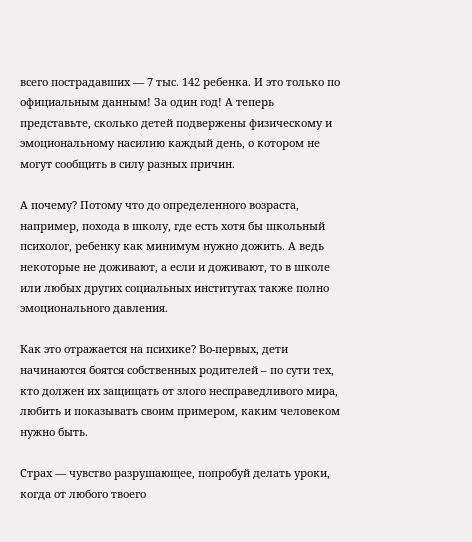всего пострадавших — 7 тыс. 142 ребенка. И это только по официальным данным! За один год! А теперь представьте, сколько детей подвержены физическому и эмоциональному насилию каждый день, о котором не могут сообщить в силу разных причин.

А почему? Потому что до определенного возраста, например, похода в школу, где есть хотя бы школьный психолог, ребенку как минимум нужно дожить. А ведь некоторые не доживают, а если и доживают, то в школе или любых других социальных институтах также полно эмоционального давления.

Как это отражается на психике? Во-первых, дети начинаются боятся собственных родителей – по сути тех, кто должен их защищать от злого несправедливого мира, любить и показывать своим примером, каким человеком нужно быть.

Страх — чувство разрушающее, попробуй делать уроки, когда от любого твоего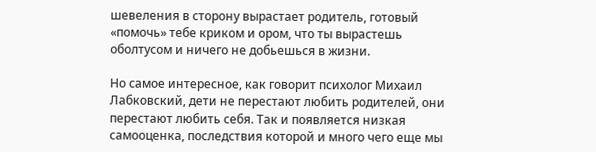шевеления в сторону вырастает родитель, готовый «помочь» тебе криком и ором, что ты вырастешь оболтусом и ничего не добьешься в жизни.

Но самое интересное, как говорит психолог Михаил Лабковский, дети не перестают любить родителей, они перестают любить себя. Так и появляется низкая самооценка, последствия которой и много чего еще мы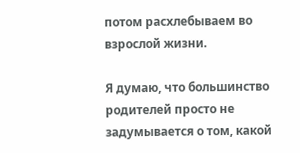потом расхлебываем во взрослой жизни.

Я думаю, что большинство родителей просто не задумывается о том, какой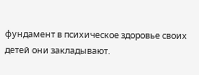фундамент в психическое здоровье своих детей они закладывают.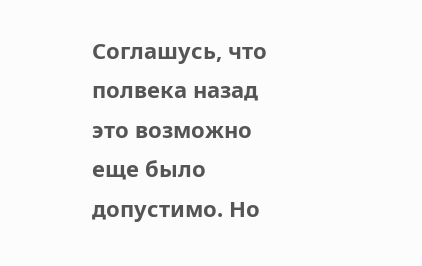Соглашусь, что полвека назад это возможно еще было допустимо. Но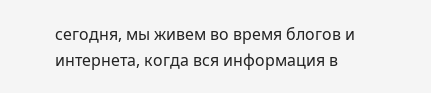сегодня, мы живем во время блогов и интернета, когда вся информация в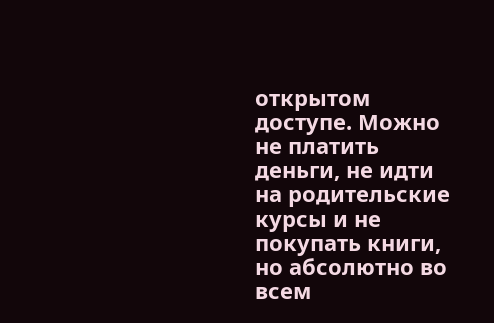открытом доступе. Можно не платить деньги, не идти на родительские курсы и не покупать книги, но абсолютно во всем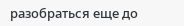разобраться еще до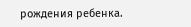рождения ребенка.